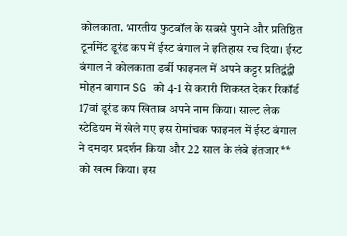कोलकाता. भारतीय फुटबॉल के सबसे पुराने और प्रतिष्ठित टूर्नामेंट डूरंड कप में ईस्ट बंगाल ने इतिहास रच दिया। ईस्ट बंगाल ने कोलकाता डर्बी फाइनल में अपने कट्टर प्रतिद्वंद्वी मोहन बागान SG को 4-1 से करारी शिकस्त देकर रिकॉर्ड 17वां डूरंड कप खिताब अपने नाम किया। साल्ट लेक स्टेडियम में खेले गए इस रोमांचक फाइनल में ईस्ट बंगाल ने दमदार प्रदर्शन किया और 22 साल के लंबे इंतजार** को खत्म किया। इस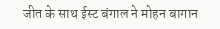जीत के साथ ईस्ट बंगाल ने मोहन बागान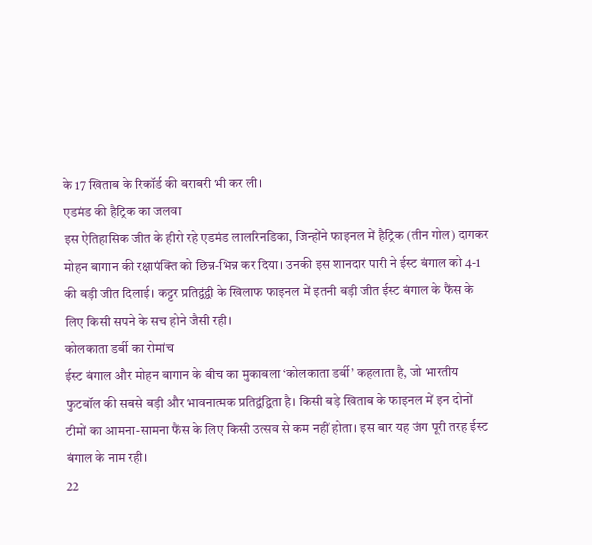के 17 खिताब के रिकॉर्ड की बराबरी भी कर ली।
एडमंड की हैट्रिक का जलवा
इस ऐतिहासिक जीत के हीरो रहे एडमंड लालरिनडिका, जिन्होंने फाइनल में हैट्रिक (तीन गोल) दागकर मोहन बागान की रक्षापंक्ति को छिन्न-भिन्न कर दिया। उनकी इस शानदार पारी ने ईस्ट बंगाल को 4-1 की बड़ी जीत दिलाई। कट्टर प्रतिद्वंद्वी के खिलाफ फाइनल में इतनी बड़ी जीत ईस्ट बंगाल के फैंस के लिए किसी सपने के सच होने जैसी रही।
कोलकाता डर्बी का रोमांच
ईस्ट बंगाल और मोहन बागान के बीच का मुकाबला ‘कोलकाता डर्बी’ कहलाता है, जो भारतीय फुटबॉल की सबसे बड़ी और भावनात्मक प्रतिद्वंद्विता है। किसी बड़े खिताब के फाइनल में इन दोनों टीमों का आमना-सामना फैंस के लिए किसी उत्सव से कम नहीं होता। इस बार यह जंग पूरी तरह ईस्ट बंगाल के नाम रही।
22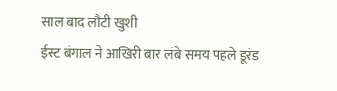साल बाद लौटी खुशी
ईस्ट बंगाल ने आखिरी बार लंबे समय पहले डूरंड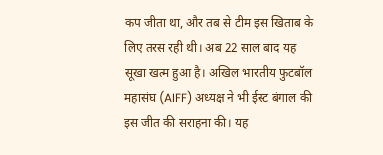कप जीता था, और तब से टीम इस खिताब के लिए तरस रही थी। अब 22 साल बाद यह सूखा खत्म हुआ है। अखिल भारतीय फुटबॉल महासंघ (AIFF) अध्यक्ष ने भी ईस्ट बंगाल की इस जीत की सराहना की। यह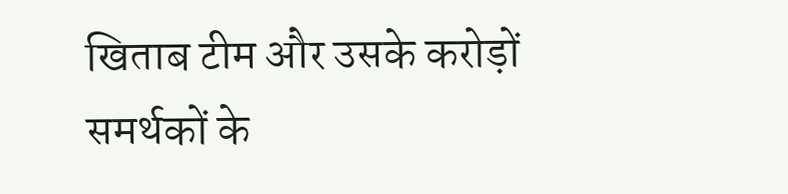खिताब टीम और उसके करोड़ों समर्थकों के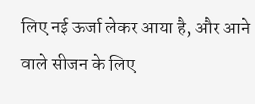लिए नई ऊर्जा लेकर आया है, और आने वाले सीजन के लिए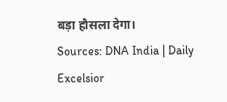बड़ा हौसला देगा।
Sources: DNA India | Daily Excelsior